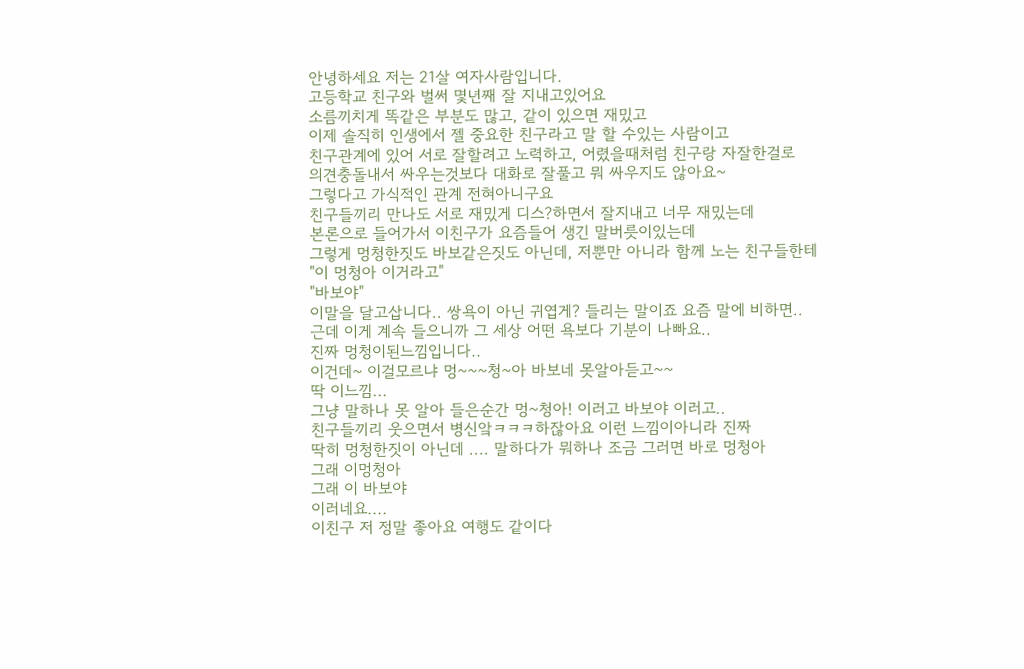안녕하세요 저는 21살 여자사람입니다.
고등학교 친구와 벌써 몇년째 잘 지내고있어요
소름끼치게 똑같은 부분도 많고, 같이 있으면 재밌고
이제 솔직히 인생에서 젤 중요한 친구라고 말 할 수있는 사람이고
친구관계에 있어 서로 잘할려고 노력하고, 어렸을때처럼 친구랑 자잘한걸로
의견충돌내서 싸우는것보다 대화로 잘풀고 뭐 싸우지도 않아요~
그렇다고 가식적인 관계 전혀아니구요
친구들끼리 만나도 서로 재밌게 디스?하면서 잘지내고 너무 재밌는데
본론으로 들어가서 이친구가 요즘들어 생긴 말버릇이있는데
그렇게 멍청한짓도 바보같은짓도 아닌데, 저뿐만 아니라 함께 노는 친구들한테
"이 멍청아 이거라고"
"바보야"
이말을 달고삽니다.. 쌍욕이 아닌 귀엽게? 들리는 말이죠 요즘 말에 비하면..
근데 이게 계속 들으니까 그 세상 어떤 욕보다 기분이 나빠요..
진짜 멍청이된느낌입니다..
이건데~ 이걸모르냐 멍~~~청~아 바보네 못알아듣고~~
딱 이느낌...
그냥 말하나 못 알아 들은순간 멍~청아! 이러고 바보야 이러고..
친구들끼리 웃으면서 병신앜ㅋㅋㅋ하잖아요 이런 느낌이아니라 진짜
딱히 멍청한짓이 아닌데 .... 말하다가 뭐하나 조금 그러면 바로 멍청아
그래 이멍청아
그래 이 바보야
이러네요....
이친구 저 정말 좋아요 여행도 같이다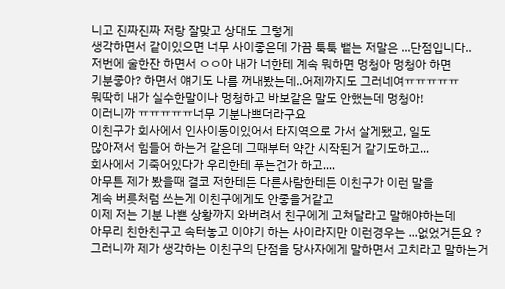니고 진짜진짜 저랑 잘맞고 상대도 그렇게
생각하면서 같이있으면 너무 사이좋은데 가끔 툭툭 뱉는 저말은 ...단점입니다..
저번에 술한잔 하면서 ㅇㅇ아 내가 너한테 계속 뭐하면 멍청아 멍청아 하면
기분좋아? 하면서 얘기도 나름 꺼내봤는데..어제까지도 그러네여ㅠㅠㅠㅠㅠ
뭐딱히 내가 실수한말이나 멍청하고 바보같은 말도 안했는데 멍청아!
이러니까 ㅠㅠㅠㅠㅠ너무 기분나쁘더라구요
이친구가 회사에서 인사이동이있어서 타지역으로 가서 살게됐고, 일도
많아져서 힘들어 하는거 같은데 그때부터 약간 시작된거 같기도하고...
회사에서 기죽어있다가 우리한테 푸는건가 하고....
아무튼 제가 봤을때 결코 저한테든 다른사람한테든 이친구가 이런 말을
계속 버릇처럼 쓰는게 이친구에게도 안좋을거같고
이제 저는 기분 나쁜 상황까지 와버려서 친구에게 고쳐달라고 말해야하는데
아무리 친한친구고 속터놓고 이야기 하는 사이라지만 이런경우는 ...없었거든요 ?
그러니까 제가 생각하는 이친구의 단점을 당사자에게 말하면서 고치라고 말하는거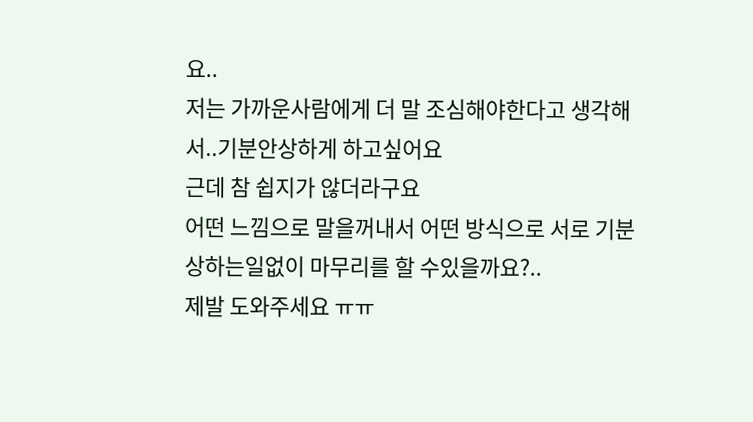요..
저는 가까운사람에게 더 말 조심해야한다고 생각해서..기분안상하게 하고싶어요
근데 참 쉽지가 않더라구요
어떤 느낌으로 말을꺼내서 어떤 방식으로 서로 기분상하는일없이 마무리를 할 수있을까요?..
제발 도와주세요 ㅠㅠ